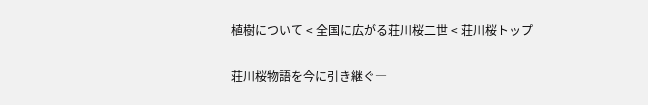植樹について < 全国に広がる荘川桜二世 < 荘川桜トップ

荘川桜物語を今に引き継ぐ―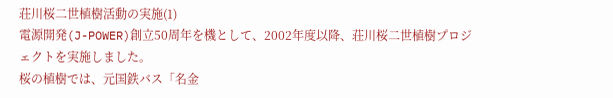荘川桜二世植樹活動の実施(1)
電源開発(J-POWER)創立50周年を機として、2002年度以降、荘川桜二世植樹プロジェクトを実施しました。
桜の植樹では、元国鉄バス「名金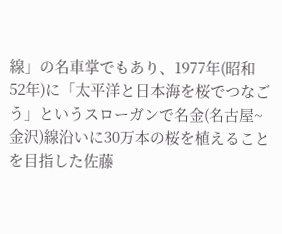線」の名車掌でもあり、1977年(昭和52年)に「太平洋と日本海を桜でつなごう」というスローガンで名金(名古屋~金沢)線沿いに30万本の桜を植えることを目指した佐藤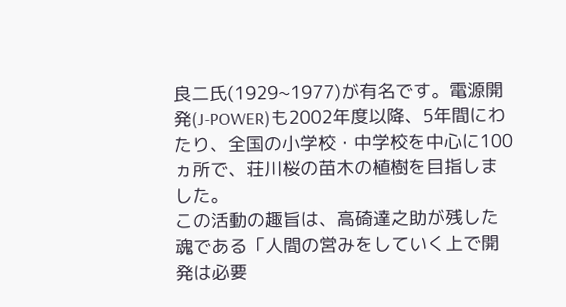良二氏(1929~1977)が有名です。電源開発(J-POWER)も2002年度以降、5年間にわたり、全国の小学校・中学校を中心に100ヵ所で、荘川桜の苗木の植樹を目指しました。
この活動の趣旨は、高碕達之助が残した魂である「人間の営みをしていく上で開発は必要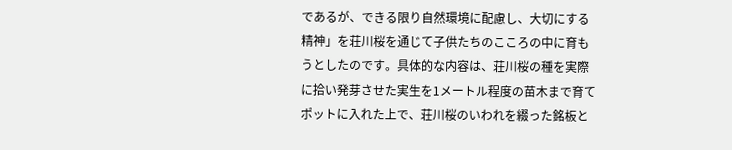であるが、できる限り自然環境に配慮し、大切にする精神」を荘川桜を通じて子供たちのこころの中に育もうとしたのです。具体的な内容は、荘川桜の種を実際に拾い発芽させた実生を1メートル程度の苗木まで育てポットに入れた上で、荘川桜のいわれを綴った銘板と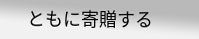ともに寄贈する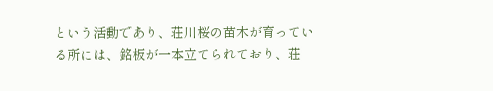という活動であり、荘川桜の苗木が育っている所には、銘板が一本立てられており、荘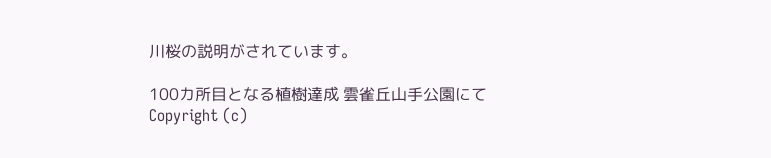川桜の説明がされています。

100カ所目となる植樹達成 雲雀丘山手公園にて
Copyright (c)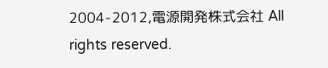2004-2012,電源開発株式会社 All rights reserved.